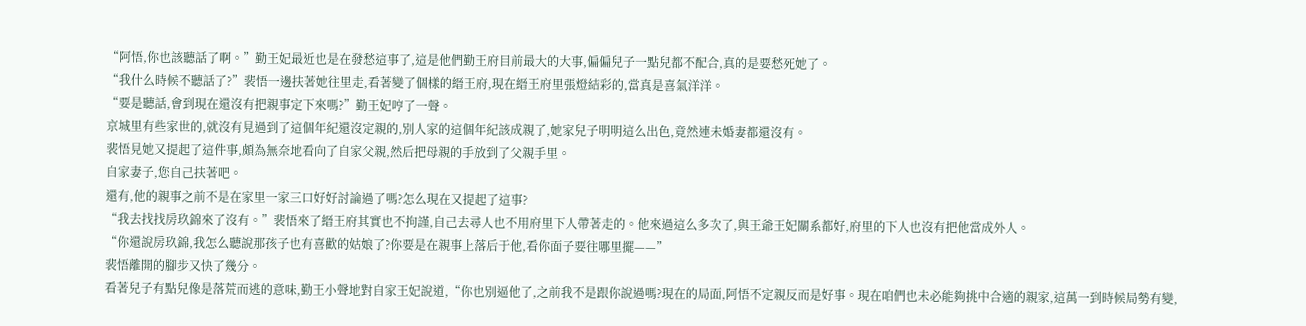“阿悟,你也該聽話了啊。”勤王妃最近也是在發愁這事了,這是他們勤王府目前最大的大事,偏偏兒子一點兒都不配合,真的是要愁死她了。
“我什么時候不聽話了?”裴悟一邊扶著她往里走,看著變了個樣的縉王府,現在縉王府里張燈結彩的,當真是喜氣洋洋。
“要是聽話,會到現在還沒有把親事定下來嗎?”勤王妃哼了一聲。
京城里有些家世的,就沒有見過到了這個年紀還沒定親的,別人家的這個年紀該成親了,她家兒子明明這么出色,竟然連未婚妻都還沒有。
裴悟見她又提起了這件事,頗為無奈地看向了自家父親,然后把母親的手放到了父親手里。
自家妻子,您自己扶著吧。
還有,他的親事之前不是在家里一家三口好好討論過了嗎?怎么現在又提起了這事?
“我去找找房玖錦來了沒有。”裴悟來了縉王府其實也不拘謹,自己去尋人也不用府里下人帶著走的。他來過這么多次了,與王爺王妃關系都好,府里的下人也沒有把他當成外人。
“你還說房玖錦,我怎么聽說那孩子也有喜歡的姑娘了?你要是在親事上落后于他,看你面子要往哪里擺——”
裴悟離開的腳步又快了幾分。
看著兒子有點兒像是落荒而逃的意味,勤王小聲地對自家王妃說道,“你也別逼他了,之前我不是跟你說過嗎?現在的局面,阿悟不定親反而是好事。現在咱們也未必能夠挑中合適的親家,這萬一到時候局勢有變,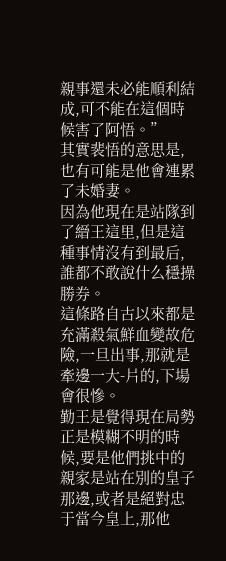親事還未必能順利結成,可不能在這個時候害了阿悟。”
其實裴悟的意思是,也有可能是他會連累了未婚妻。
因為他現在是站隊到了縉王這里,但是這種事情沒有到最后,誰都不敢說什么穩操勝券。
這條路自古以來都是充滿殺氣鮮血變故危險,一旦出事,那就是牽邊一大-片的,下場會很慘。
勤王是覺得現在局勢正是模糊不明的時候,要是他們挑中的親家是站在別的皇子那邊,或者是絕對忠于當今皇上,那他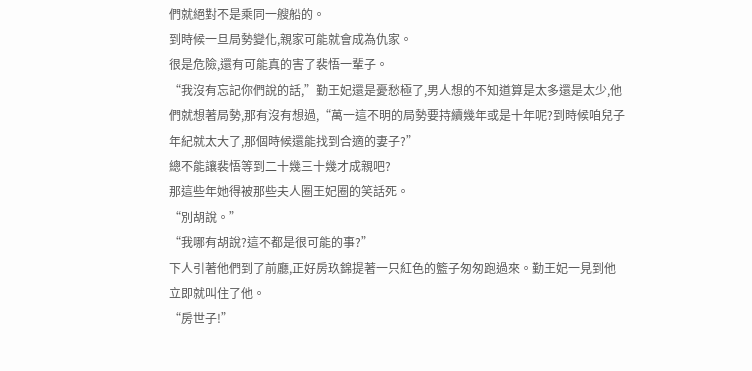們就絕對不是乘同一艘船的。
到時候一旦局勢變化,親家可能就會成為仇家。
很是危險,還有可能真的害了裴悟一輩子。
“我沒有忘記你們說的話,”勤王妃還是憂愁極了,男人想的不知道算是太多還是太少,他們就想著局勢,那有沒有想過,“萬一這不明的局勢要持續幾年或是十年呢?到時候咱兒子年紀就太大了,那個時候還能找到合適的妻子?”
總不能讓裴悟等到二十幾三十幾才成親吧?
那這些年她得被那些夫人圈王妃圈的笑話死。
“別胡說。”
“我哪有胡說?這不都是很可能的事?”
下人引著他們到了前廳,正好房玖錦提著一只紅色的籃子匆匆跑過來。勤王妃一見到他立即就叫住了他。
“房世子!”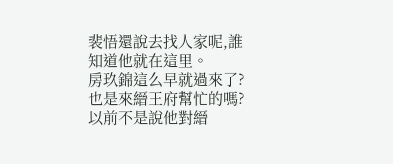裴悟還說去找人家呢,誰知道他就在這里。
房玖錦這么早就過來了?也是來縉王府幫忙的嗎?
以前不是說他對縉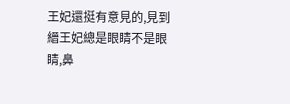王妃還挺有意見的,見到縉王妃總是眼睛不是眼睛,鼻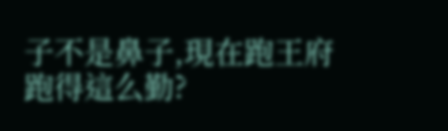子不是鼻子,現在跑王府跑得這么勤?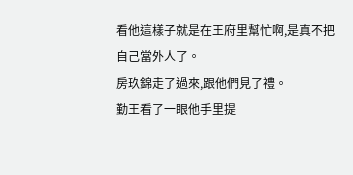看他這樣子就是在王府里幫忙啊,是真不把自己當外人了。
房玖錦走了過來,跟他們見了禮。
勤王看了一眼他手里提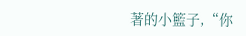著的小籃子,“你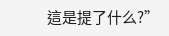這是提了什么?”